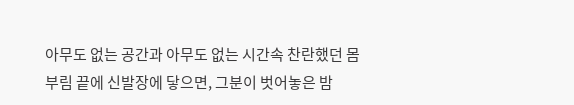아무도 없는 공간과 아무도 없는 시간속 찬란했던 몸부림 끝에 신발장에 닿으면, 그분이 벗어놓은 밤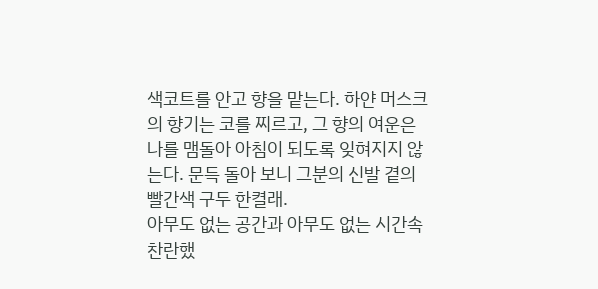색코트를 안고 향을 맡는다. 하얀 머스크의 향기는 코를 찌르고, 그 향의 여운은 나를 맴돌아 아침이 되도록 잊혀지지 않는다. 문득 돌아 보니 그분의 신발 곁의 빨간색 구두 한켤래.
아무도 없는 공간과 아무도 없는 시간속 찬란했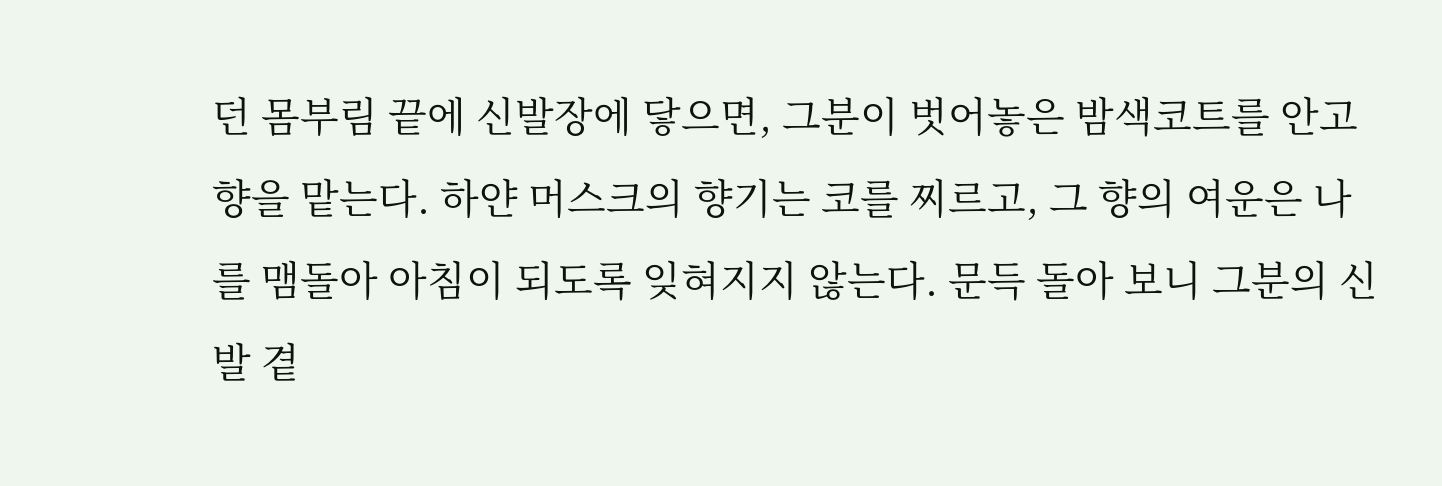던 몸부림 끝에 신발장에 닿으면, 그분이 벗어놓은 밤색코트를 안고 향을 맡는다. 하얀 머스크의 향기는 코를 찌르고, 그 향의 여운은 나를 맴돌아 아침이 되도록 잊혀지지 않는다. 문득 돌아 보니 그분의 신발 곁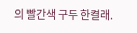의 빨간색 구두 한켤래.